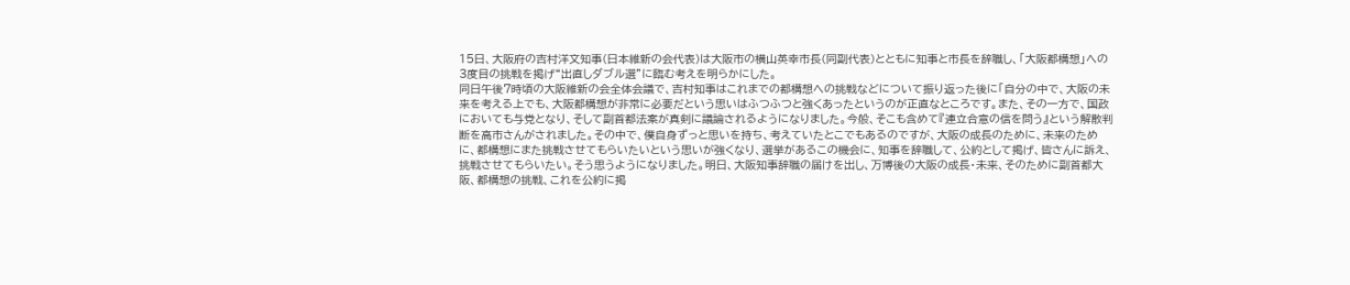15日、大阪府の吉村洋文知事(日本維新の会代表)は大阪市の横山英幸市長(同副代表)とともに知事と市長を辞職し、「大阪都構想」への3度目の挑戦を掲げ“出直しダブル選”に臨む考えを明らかにした。
同日午後7時頃の大阪維新の会全体会議で、吉村知事はこれまでの都構想への挑戦などについて振り返った後に「自分の中で、大阪の未来を考える上でも、大阪都構想が非常に必要だという思いはふつふつと強くあったというのが正直なところです。また、その一方で、国政においても与党となり、そして副首都法案が真剣に議論されるようになりました。今般、そこも含めて『連立合意の信を問う』という解散判断を高市さんがされました。その中で、僕自身ずっと思いを持ち、考えていたとこでもあるのですが、大阪の成長のために、未来のために、都構想にまた挑戦させてもらいたいという思いが強くなり、選挙があるこの機会に、知事を辞職して、公約として掲げ、皆さんに訴え、挑戦させてもらいたい。そう思うようになりました。明日、大阪知事辞職の届けを出し、万博後の大阪の成長・未来、そのために副首都大阪、都構想の挑戦、これを公約に掲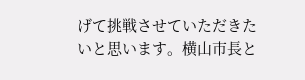げて挑戦させていただきたいと思います。横山市長と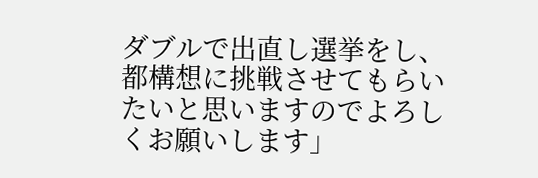ダブルで出直し選挙をし、都構想に挑戦させてもらいたいと思いますのでよろしくお願いします」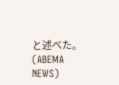と述べた。
(ABEMA NEWS)